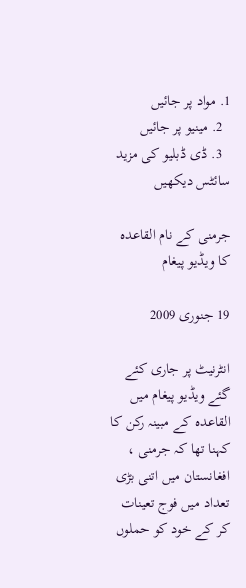1. مواد پر جائیں
  2. مینیو پر جائیں
  3. ڈی ڈبلیو کی مزید سائٹس دیکھیں

جرمنی کے نام القاعدہ کا ویڈیو پیغام

19 جنوری 2009

انٹرنیٹ پر جاری کئے گئے ویڈیو پیغام میں القاعدہ کے مبینہ رکن کا کہنا تھا کہ جرمنی ، افغانستان میں اتنی بڑی تعداد میں فوج تعینات کر کے خود کو حملوں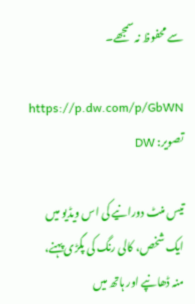سے محفوظ نہ سمجھے۔

https://p.dw.com/p/GbWN
تصویر: DW

تیس منٹ دورانیے کی اس ویڈیو میں ایک شخص، کالی رنگ کی پگڑی پہنے، منہ ڈھانپے اور ہاتھ میں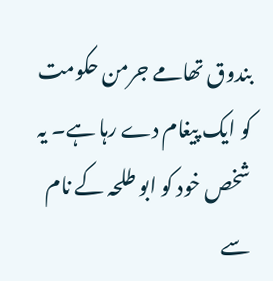بندوق تھامے جرمن حکومت کو ایک پیغام دے رہا ہے۔ یہ شخص خود کو ابو طلحہ کے نام سے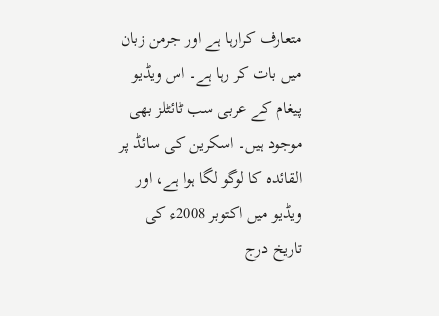متعارف کرارہا ہے اور جرمن زبان میں بات کر رہا ہے۔ اس ویڈیو پیغام کے عربی سب ٹائٹلز بھی موجود ہیں۔ اسکرین کی سائڈ پر القائدہ کا لوگو لگا ہوا ہے، اور ویڈیو میں اکتوبر 2008ء کی تاریخ درج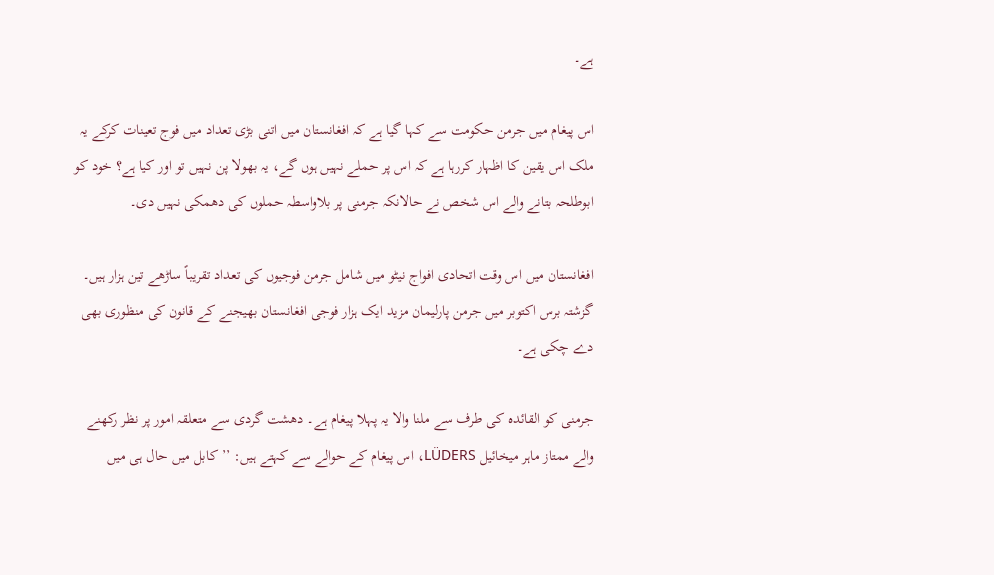ہے۔

اس پیغام میں جرمن حکومت سے کہا گیا ہے کہ افغانستان میں اتنی بڑی تعداد میں فوج تعینات کرکے یہ ملک اس یقین کا اظہار کررہا ہے کہ اس پر حملے نہیں ہوں گے، یہ بھولا پن نہیں تو اور کیا ہے؟ خود کو ابوطلحہ بتانے والے اس شخص نے حالانکہ جرمنی پر بلاواسطہ حملوں کی دھمکی نہیں دی۔

افغانستان میں اس وقت اتحادی افواج نیٹو میں شامل جرمن فوجیوں کی تعداد تقریباً ساڑھے تین ہزار ہیں۔ گزشتہ برس اکتوبر میں جرمن پارلیمان مزید ایک ہزار فوجی افغانستان بھیجنے کے قانون کی منظوری بھی دے چکی ہے۔

جرمنی کو القائدہ کی طرف سے ملنا والا یہ پہلا پیغام ہے۔ دھشت گردی سے متعلقہ امور پر نظر رکھنے والے ممتاز ماہر میخائیل LÜDERS، اس پیغام کے حوالے سے کہتے ہیں: ’’ کابل میں حال ہی میں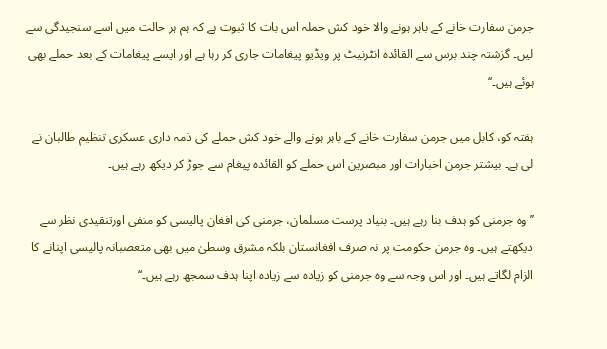جرمن سفارت خانے کے باہر ہونے والا خود کش حملہ اس بات کا ثبوت ہے کہ ہم ہر حالت میں اسے سنجیدگی سے لیں۔ گزشتہ چند برس سے القائدہ انٹرنیٹ پر ویڈیو پیغامات جاری کر رہا ہے اور ایسے پیغامات کے بعد حملے بھی ہوئے ہیں۔‘‘

ہفتہ کو، کابل میں جرمن سفارت خانے کے باہر ہونے والے خود کش حملے کی ذمہ داری عسکری تنظیم طالبان نے لی ہے۔ بیشتر جرمن اخبارات اور مبصرین اس حملے کو القائدہ پیغام سے جوڑ کر دیکھ رہے ہیں۔

’’وہ جرمنی کو ہدف بنا رہے ہیں۔ بنیاد پرست مسلمان، جرمنی کی افغان پالیسی کو منفی اورتنقیدی نظر سے دیکھتے ہیں۔ وہ جرمن حکومت پر نہ صرف افغانستان بلکہ مشرق وسطیٰ میں بھی متعصبانہ پالیسی اپنانے کا الزام لگاتے ہیں۔ اور اس وجہ سے وہ جرمنی کو زیادہ سے زیادہ اپنا ہدف سمجھ رہے ہیں۔‘‘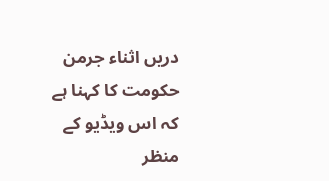دریں اثناء جرمن حکومت کا کہنا ہے کہ اس ویڈیو کے منظر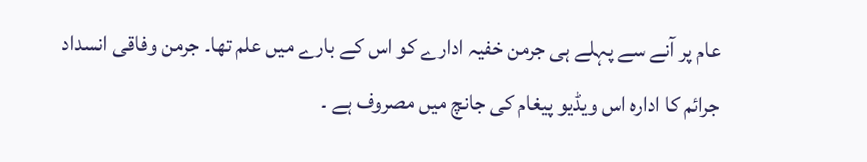عام پر آنے سے پہلے ہی جرمن خفیہ ادارے کو اس کے بارے میں علم تھا۔ جرمن وفاقی انسداد جرائم کا ادارہ اس ویڈیو پیغام کی جانچ میں مصروف ہے ۔